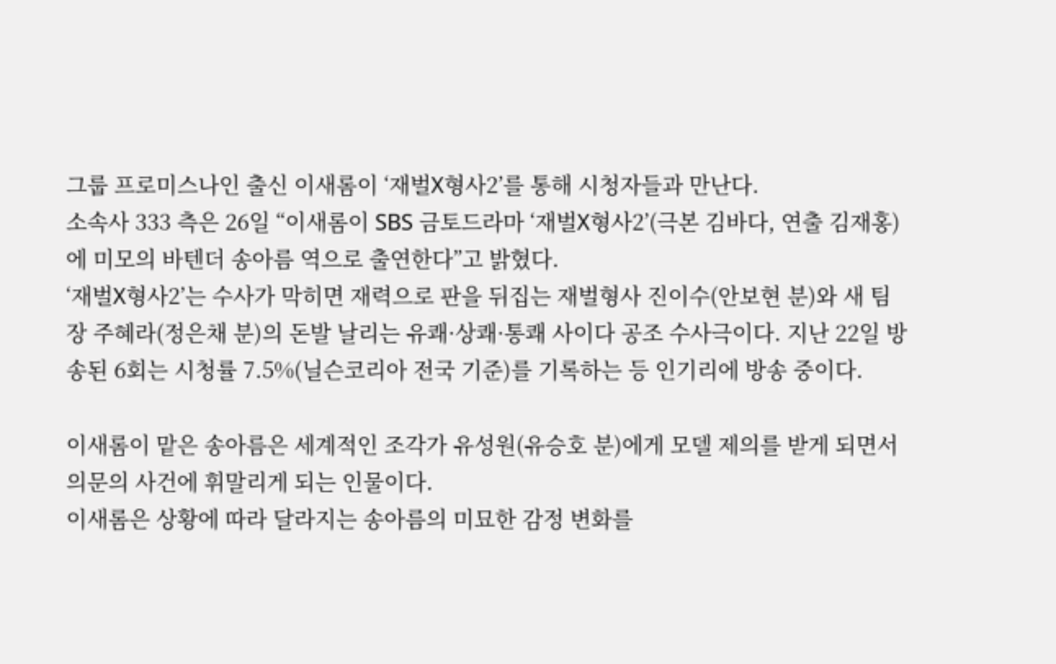그룹 프로미스나인 출신 이새롬이 ‘재벌X형사2’를 통해 시청자들과 만난다.
소속사 333 측은 26일 “이새롬이 SBS 금토드라마 ‘재벌X형사2’(극본 김바다, 연출 김재홍)에 미모의 바텐더 송아름 역으로 출연한다”고 밝혔다.
‘재벌X형사2’는 수사가 막히면 재력으로 판을 뒤집는 재벌형사 진이수(안보현 분)와 새 팀장 주혜라(정은채 분)의 돈발 날리는 유쾌·상쾌·통쾌 사이다 공조 수사극이다. 지난 22일 방송된 6회는 시청률 7.5%(닐슨코리아 전국 기준)를 기록하는 등 인기리에 방송 중이다.

이새롬이 맡은 송아름은 세계적인 조각가 유성원(유승호 분)에게 모델 제의를 받게 되면서 의문의 사건에 휘말리게 되는 인물이다.
이새롬은 상황에 따라 달라지는 송아름의 미묘한 감정 변화를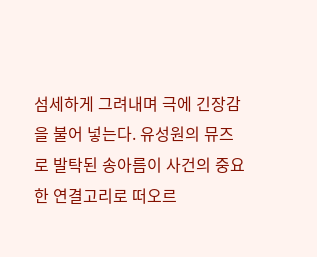섬세하게 그려내며 극에 긴장감을 불어 넣는다. 유성원의 뮤즈로 발탁된 송아름이 사건의 중요한 연결고리로 떠오르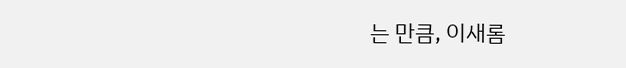는 만큼, 이새롬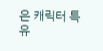은 캐릭터 특유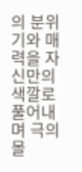의 분위기와 매력을 자신만의 색깔로 풀어내며 극의 몰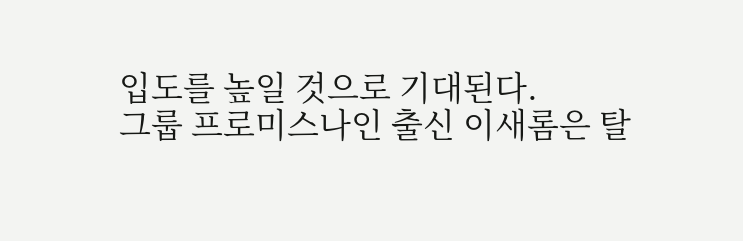입도를 높일 것으로 기대된다.
그룹 프로미스나인 출신 이새롬은 탈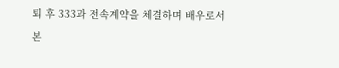퇴 후 333과 전속계약을 체결하며 배우로서 본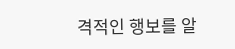격적인 행보를 알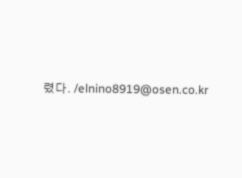렸다. /elnino8919@osen.co.kr